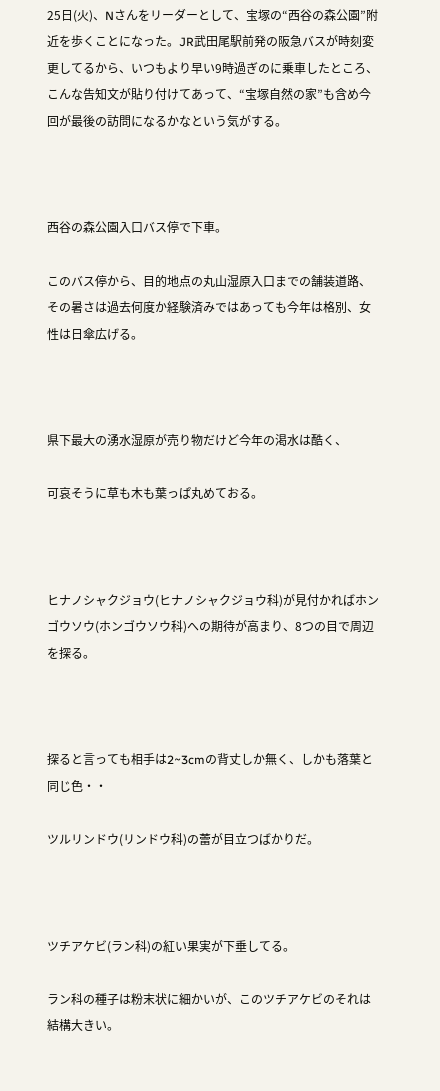25日(火)、Nさんをリーダーとして、宝塚の“西谷の森公園”附近を歩くことになった。JR武田尾駅前発の阪急バスが時刻変更してるから、いつもより早い9時過ぎのに乗車したところ、こんな告知文が貼り付けてあって、“宝塚自然の家”も含め今回が最後の訪問になるかなという気がする。



西谷の森公園入口バス停で下車。

このバス停から、目的地点の丸山湿原入口までの舗装道路、その暑さは過去何度か経験済みではあっても今年は格別、女性は日傘広げる。



県下最大の湧水湿原が売り物だけど今年の渇水は酷く、

可哀そうに草も木も葉っぱ丸めておる。



ヒナノシャクジョウ(ヒナノシャクジョウ科)が見付かればホンゴウソウ(ホンゴウソウ科)への期待が高まり、8つの目で周辺を探る。



探ると言っても相手は2~3cmの背丈しか無く、しかも落葉と同じ色・・

ツルリンドウ(リンドウ科)の蕾が目立つばかりだ。



ツチアケビ(ラン科)の紅い果実が下垂してる。

ラン科の種子は粉末状に細かいが、このツチアケビのそれは結構大きい。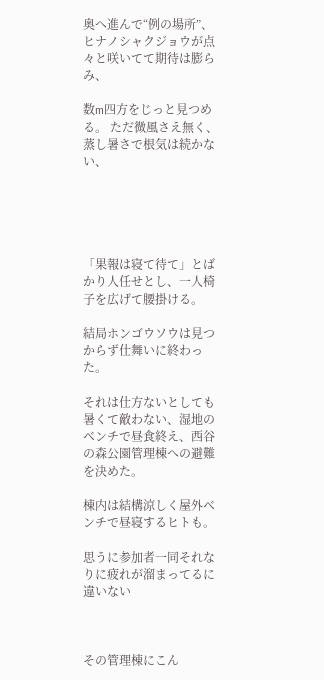奥へ進んで“例の場所”、ヒナノシャクジョウが点々と咲いてて期待は膨らみ、

数m四方をじっと見つめる。 ただ微風さえ無く、蒸し暑さで根気は続かない、





「果報は寝て待て」とばかり人任せとし、一人椅子を広げて腰掛ける。

結局ホンゴウソウは見つからず仕舞いに終わった。

それは仕方ないとしても暑くて敵わない、湿地のベンチで昼食終え、西谷の森公園管理棟への避難を決めた。

棟内は結構涼しく屋外ベンチで昼寝するヒトも。

思うに参加者一同それなりに疲れが溜まってるに違いない



その管理棟にこん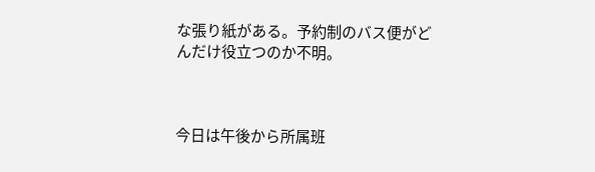な張り紙がある。予約制のバス便がどんだけ役立つのか不明。



今日は午後から所属班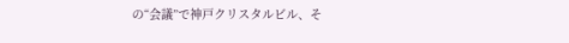の“会議”で神戸クリスタルビル、そ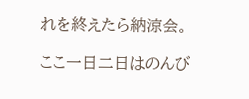れを終えたら納涼会。

ここ一日二日はのんび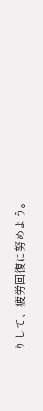りして、疲労回復に努めよう。